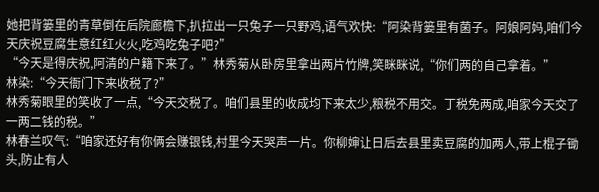她把背篓里的青草倒在后院廊檐下,扒拉出一只兔子一只野鸡,语气欢快:“阿染背篓里有菌子。阿娘阿妈,咱们今天庆祝豆腐生意红红火火,吃鸡吃兔子吧?”
“今天是得庆祝,阿清的户籍下来了。”林秀菊从卧房里拿出两片竹牌,笑眯眯说,“你们两的自己拿着。”
林染:“今天衙门下来收税了?”
林秀菊眼里的笑收了一点,“今天交税了。咱们县里的收成均下来太少,粮税不用交。丁税免两成,咱家今天交了一两二钱的税。”
林春兰叹气:“咱家还好有你俩会赚银钱,村里今天哭声一片。你柳婶让日后去县里卖豆腐的加两人,带上棍子锄头,防止有人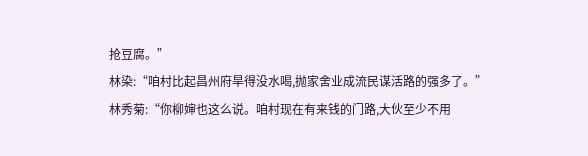抢豆腐。”
林染:“咱村比起昌州府旱得没水喝,抛家舍业成流民谋活路的强多了。”
林秀菊:“你柳婶也这么说。咱村现在有来钱的门路,大伙至少不用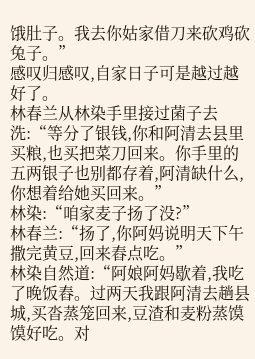饿肚子。我去你姑家借刀来砍鸡砍兔子。”
感叹归感叹,自家日子可是越过越好了。
林春兰从林染手里接过菌子去洗:“等分了银钱,你和阿清去县里买粮,也买把菜刀回来。你手里的五两银子也别都存着,阿清缺什么,你想着给她买回来。”
林染:“咱家麦子扬了没?”
林春兰:“扬了,你阿妈说明天下午撒完黄豆,回来舂点吃。”
林染自然道:“阿娘阿妈歇着,我吃了晚饭舂。过两天我跟阿清去趟县城,买沓蒸笼回来,豆渣和麦粉蒸馍馍好吃。对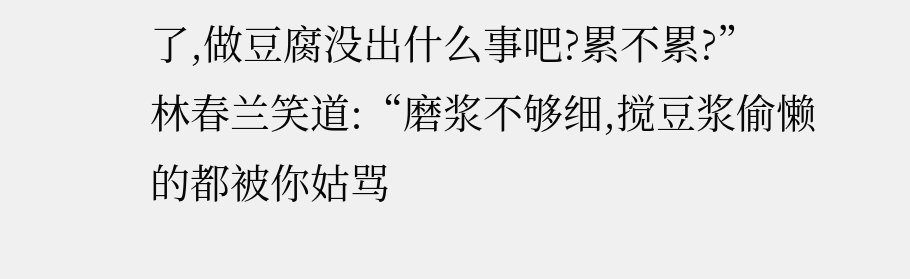了,做豆腐没出什么事吧?累不累?”
林春兰笑道:“磨浆不够细,搅豆浆偷懒的都被你姑骂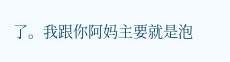了。我跟你阿妈主要就是泡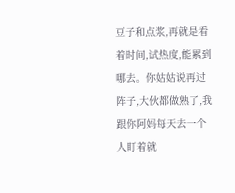豆子和点浆,再就是看着时间,试热度,能累到哪去。你姑姑说再过阵子,大伙都做熟了,我跟你阿妈每天去一个人盯着就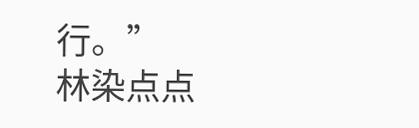行。”
林染点点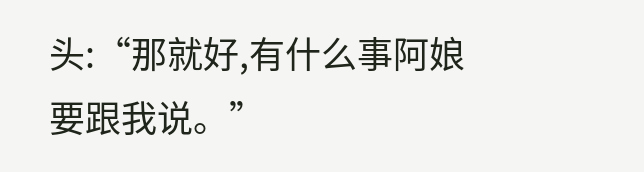头:“那就好,有什么事阿娘要跟我说。”